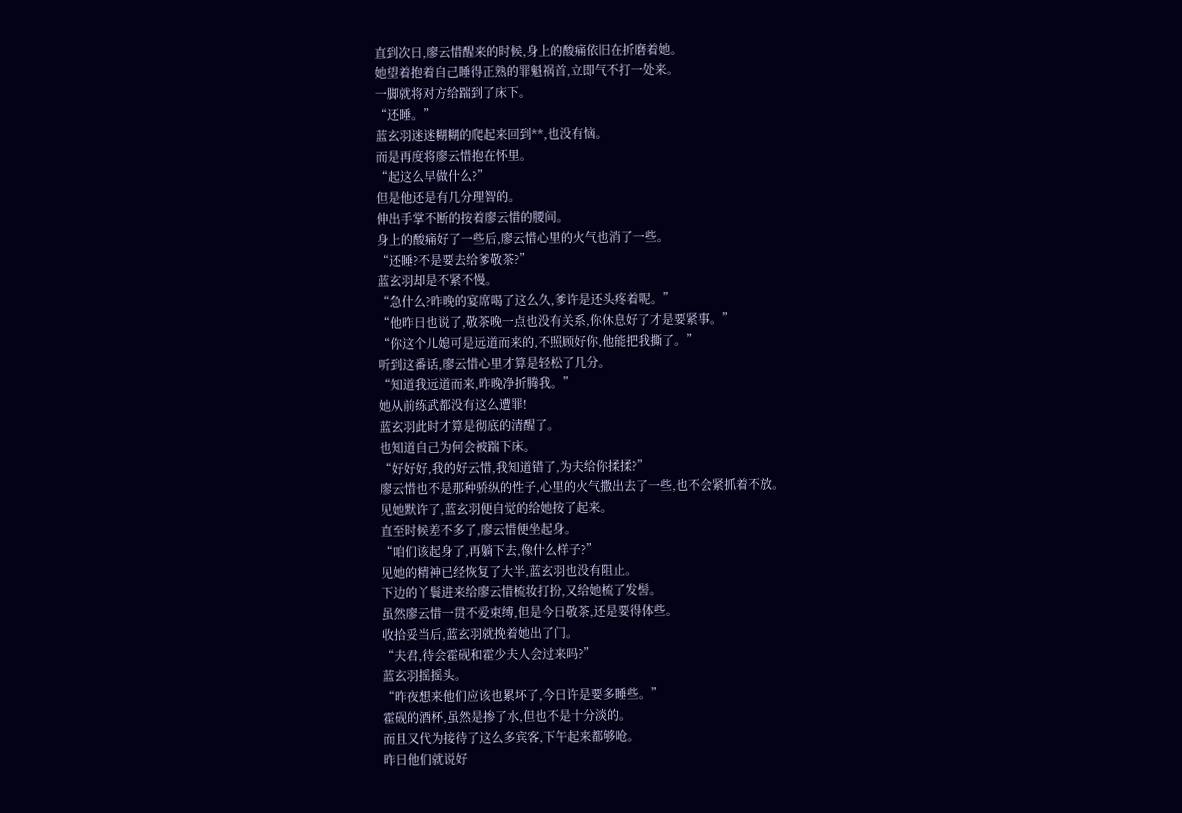直到次日,廖云惜醒来的时候,身上的酸痛依旧在折磨着她。
她望着抱着自己睡得正熟的罪魁祸首,立即气不打一处来。
一脚就将对方给踹到了床下。
“还睡。”
蓝玄羽迷迷糊糊的爬起来回到**,也没有恼。
而是再度将廖云惜抱在怀里。
“起这么早做什么?”
但是他还是有几分理智的。
伸出手掌不断的按着廖云惜的腰间。
身上的酸痛好了一些后,廖云惜心里的火气也消了一些。
“还睡?不是要去给爹敬茶?”
蓝玄羽却是不紧不慢。
“急什么?昨晚的宴席喝了这么久,爹许是还头疼着呢。”
“他昨日也说了,敬茶晚一点也没有关系,你休息好了才是要紧事。”
“你这个儿媳可是远道而来的,不照顾好你,他能把我撕了。”
听到这番话,廖云惜心里才算是轻松了几分。
“知道我远道而来,昨晚净折腾我。”
她从前练武都没有这么遭罪!
蓝玄羽此时才算是彻底的清醒了。
也知道自己为何会被踹下床。
“好好好,我的好云惜,我知道错了,为夫给你揉揉?”
廖云惜也不是那种骄纵的性子,心里的火气撒出去了一些,也不会紧抓着不放。
见她默许了,蓝玄羽便自觉的给她按了起来。
直至时候差不多了,廖云惜便坐起身。
“咱们该起身了,再躺下去,像什么样子?”
见她的精神已经恢复了大半,蓝玄羽也没有阻止。
下边的丫鬟进来给廖云惜梳妆打扮,又给她梳了发髻。
虽然廖云惜一贯不爱束缚,但是今日敬茶,还是要得体些。
收拾妥当后,蓝玄羽就挽着她出了门。
“夫君,待会霍砚和霍少夫人会过来吗?”
蓝玄羽摇摇头。
“昨夜想来他们应该也累坏了,今日许是要多睡些。”
霍砚的酒杯,虽然是掺了水,但也不是十分淡的。
而且又代为接待了这么多宾客,下午起来都够呛。
昨日他们就说好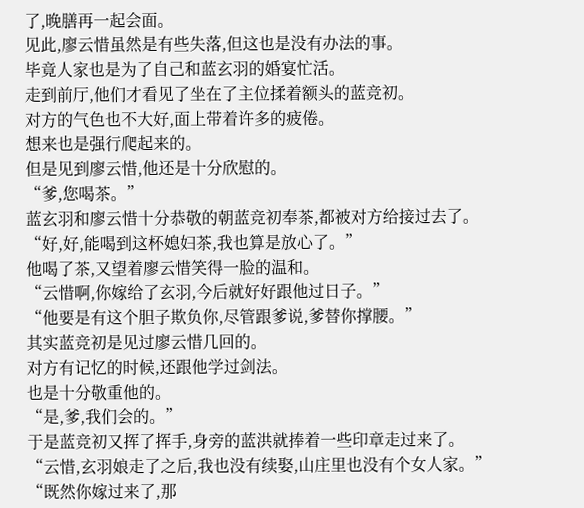了,晚膳再一起会面。
见此,廖云惜虽然是有些失落,但这也是没有办法的事。
毕竟人家也是为了自己和蓝玄羽的婚宴忙活。
走到前厅,他们才看见了坐在了主位揉着额头的蓝竞初。
对方的气色也不大好,面上带着许多的疲倦。
想来也是强行爬起来的。
但是见到廖云惜,他还是十分欣慰的。
“爹,您喝茶。”
蓝玄羽和廖云惜十分恭敬的朝蓝竞初奉茶,都被对方给接过去了。
“好,好,能喝到这杯媳妇茶,我也算是放心了。”
他喝了茶,又望着廖云惜笑得一脸的温和。
“云惜啊,你嫁给了玄羽,今后就好好跟他过日子。”
“他要是有这个胆子欺负你,尽管跟爹说,爹替你撑腰。”
其实蓝竞初是见过廖云惜几回的。
对方有记忆的时候,还跟他学过剑法。
也是十分敬重他的。
“是,爹,我们会的。”
于是蓝竞初又挥了挥手,身旁的蓝洪就捧着一些印章走过来了。
“云惜,玄羽娘走了之后,我也没有续娶,山庄里也没有个女人家。”
“既然你嫁过来了,那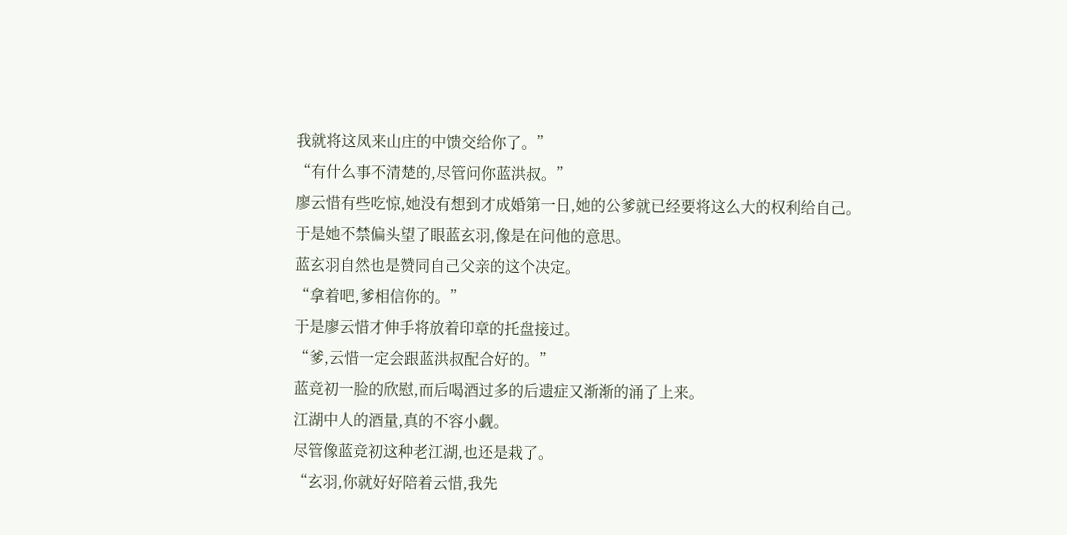我就将这凤来山庄的中馈交给你了。”
“有什么事不清楚的,尽管问你蓝洪叔。”
廖云惜有些吃惊,她没有想到才成婚第一日,她的公爹就已经要将这么大的权利给自己。
于是她不禁偏头望了眼蓝玄羽,像是在问他的意思。
蓝玄羽自然也是赞同自己父亲的这个决定。
“拿着吧,爹相信你的。”
于是廖云惜才伸手将放着印章的托盘接过。
“爹,云惜一定会跟蓝洪叔配合好的。”
蓝竞初一脸的欣慰,而后喝酒过多的后遗症又渐渐的涌了上来。
江湖中人的酒量,真的不容小觑。
尽管像蓝竞初这种老江湖,也还是栽了。
“玄羽,你就好好陪着云惜,我先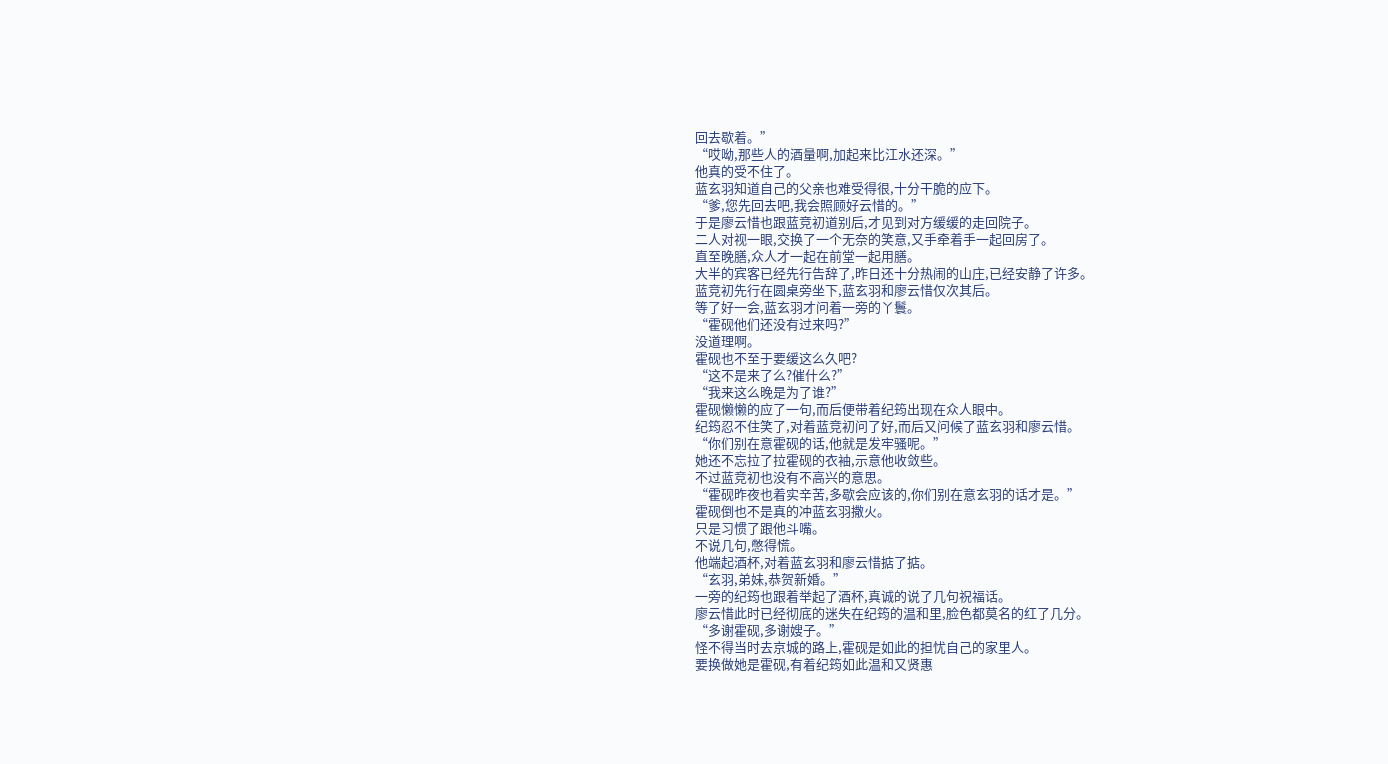回去歇着。”
“哎呦,那些人的酒量啊,加起来比江水还深。”
他真的受不住了。
蓝玄羽知道自己的父亲也难受得很,十分干脆的应下。
“爹,您先回去吧,我会照顾好云惜的。”
于是廖云惜也跟蓝竞初道别后,才见到对方缓缓的走回院子。
二人对视一眼,交换了一个无奈的笑意,又手牵着手一起回房了。
直至晚膳,众人才一起在前堂一起用膳。
大半的宾客已经先行告辞了,昨日还十分热闹的山庄,已经安静了许多。
蓝竞初先行在圆桌旁坐下,蓝玄羽和廖云惜仅次其后。
等了好一会,蓝玄羽才问着一旁的丫鬟。
“霍砚他们还没有过来吗?”
没道理啊。
霍砚也不至于要缓这么久吧?
“这不是来了么?催什么?”
“我来这么晚是为了谁?”
霍砚懒懒的应了一句,而后便带着纪筠出现在众人眼中。
纪筠忍不住笑了,对着蓝竞初问了好,而后又问候了蓝玄羽和廖云惜。
“你们别在意霍砚的话,他就是发牢骚呢。”
她还不忘拉了拉霍砚的衣袖,示意他收敛些。
不过蓝竞初也没有不高兴的意思。
“霍砚昨夜也着实辛苦,多歇会应该的,你们别在意玄羽的话才是。”
霍砚倒也不是真的冲蓝玄羽撒火。
只是习惯了跟他斗嘴。
不说几句,憋得慌。
他端起酒杯,对着蓝玄羽和廖云惜掂了掂。
“玄羽,弟妹,恭贺新婚。”
一旁的纪筠也跟着举起了酒杯,真诚的说了几句祝福话。
廖云惜此时已经彻底的迷失在纪筠的温和里,脸色都莫名的红了几分。
“多谢霍砚,多谢嫂子。”
怪不得当时去京城的路上,霍砚是如此的担忧自己的家里人。
要换做她是霍砚,有着纪筠如此温和又贤惠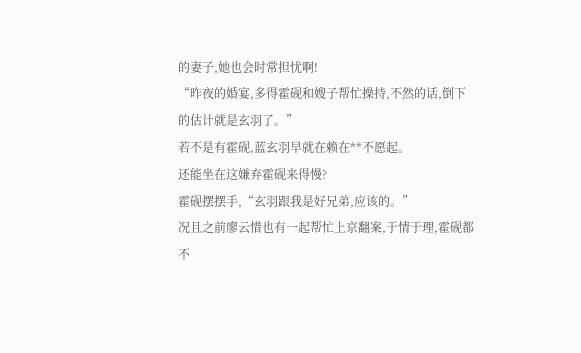的妻子,她也会时常担忧啊!
“昨夜的婚宴,多得霍砚和嫂子帮忙操持,不然的话,倒下的估计就是玄羽了。”
若不是有霍砚,蓝玄羽早就在赖在**不愿起。
还能坐在这嫌弃霍砚来得慢?
霍砚摆摆手,“玄羽跟我是好兄弟,应该的。”
况且之前廖云惜也有一起帮忙上京翻案,于情于理,霍砚都不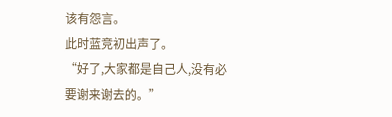该有怨言。
此时蓝竞初出声了。
“好了,大家都是自己人,没有必要谢来谢去的。”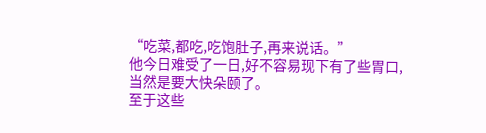“吃菜,都吃,吃饱肚子,再来说话。”
他今日难受了一日,好不容易现下有了些胃口,当然是要大快朵颐了。
至于这些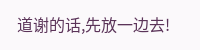道谢的话,先放一边去!